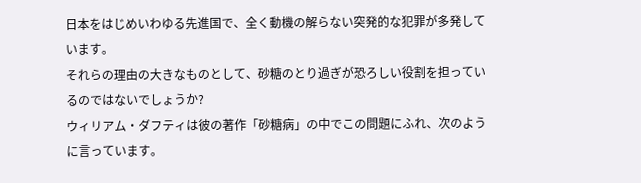日本をはじめいわゆる先進国で、全く動機の解らない突発的な犯罪が多発しています。
それらの理由の大きなものとして、砂糖のとり過ぎが恐ろしい役割を担っているのではないでしょうか?
ウィリアム・ダフティは彼の著作「砂糖病」の中でこの問題にふれ、次のように言っています。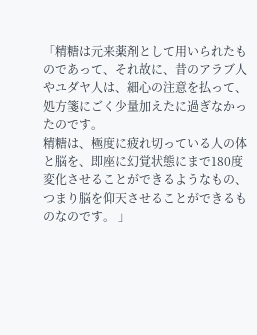「精糖は元来薬剤として用いられたものであって、それ故に、昔のアラブ人やユダヤ人は、細心の注意を払って、処方箋にごく少量加えたに過ぎなかったのです。
精糖は、極度に疲れ切っている人の体と脳を、即座に幻覚状態にまで180度変化させることができるようなもの、つまり脳を仰天させることができるものなのです。 」